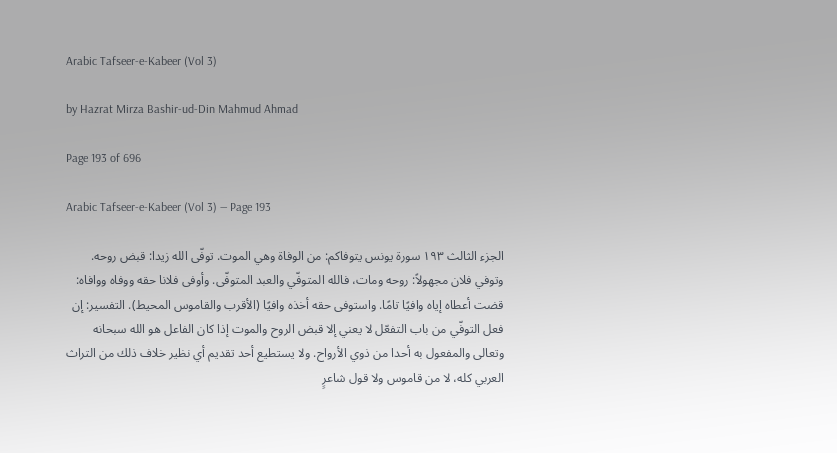Arabic Tafseer-e-Kabeer (Vol 3)

by Hazrat Mirza Bashir-ud-Din Mahmud Ahmad

Page 193 of 696

Arabic Tafseer-e-Kabeer (Vol 3) — Page 193

الجزء الثالث ۱۹۳ سورة يونس يتوفاكم: من الوفاة وهي الموت. توفّى الله زيدا: قبض روحه. وتوفي فلان مجهولاً: روحه ومات، فالله المتوفّي والعبد المتوفّى. وأوفى فلانا حقه ووفاه ووافاه: قضت أعطاه إياه وافيًا تامًا. واستوفى حقه أخذه وافيًا (الأقرب والقاموس المحيط). التفسير: إن فعل التوفّي من باب التفعّل لا يعني إلا قبض الروح والموت إذا كان الفاعل هو الله سبحانه وتعالى والمفعول به أحدا من ذوي الأرواح. ولا يستطيع أحد تقديم أي نظير خلاف ذلك من التراث العربي كله، لا من قاموس ولا قول شاعرٍ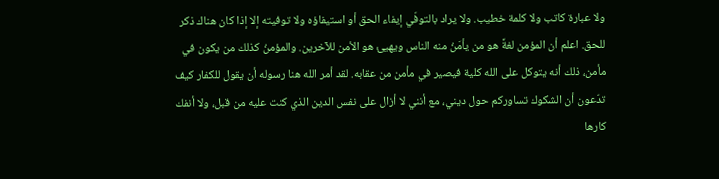ولا عبارة كاتب ولا كلمة خطيب. ولا يراد بالتوفّي إيفاء الحق أو استيفاؤه ولا توفيته إلا إذا كان هناك ذكر للحق. اعلم أن المؤمن لغةً هو من يأمَنُ منه الناس ويهيئ هو الأمن للآخرين. والمؤمنُ كذلك من يكون في مأمن، ذلك أنه يتوكل على الله كلية فيصير في مأمن من عقابه. لقد أمر الله هنا رسوله أن يقول للكفار كيف تدّعون أن الشكوك تساوركم حول ديني، مع أنني لا أزال على نفس الدين الذي كنت عليه من قبل، ولا أنفك كارها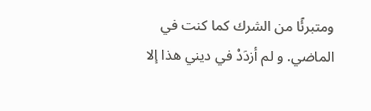ومتبرئًا من الشرك كما كنت في الماضي. و لم أزدَدْ في ديني هذا إلا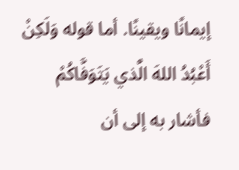إيمانًا ويقينًا. أما قوله وَلَكِنْ أَعْبُدُ اللهَ الَّذي يَتَوَفَّاكُمْ فأشار به إلى أن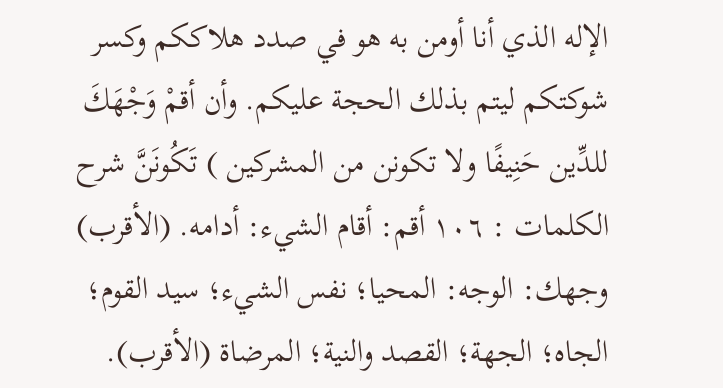الإله الذي أنا أومن به هو في صدد هلاككم وكسر شوكتكم ليتم بذلك الحجة عليكم. وأن أقمْ وَجْهَكَ للدِّين حَنِيفًا ولا تكونن من المشركين ) تَكُونَنَّ شرح الكلمات : ١٠٦ أقم: أقام الشيء: أدامه. (الأقرب) وجهك: الوجه: المحيا؛ نفس الشيء؛ سيد القوم؛ الجاه؛ الجهة؛ القصد والنية؛ المرضاة (الأقرب).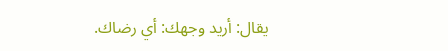يقال: أريد وجهك: أي رضاك.